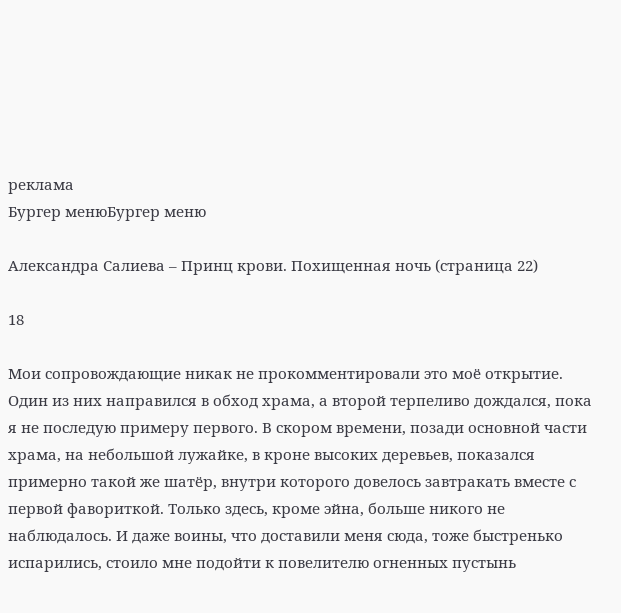реклама
Бургер менюБургер меню

Александра Салиева – Принц крови. Похищенная ночь (страница 22)

18

Мои сопровождающие никак не прокомментировали это моё открытие. Один из них направился в обход храма, а второй терпеливо дождался, пока я не последую примеру первого. В скором времени, позади основной части храма, на небольшой лужайке, в кроне высоких деревьев, показался примерно такой же шатёр, внутри которого довелось завтракать вместе с первой фавориткой. Только здесь, кроме эйна, больше никого не наблюдалось. И даже воины, что доставили меня сюда, тоже быстренько испарились, стоило мне подойти к повелителю огненных пустынь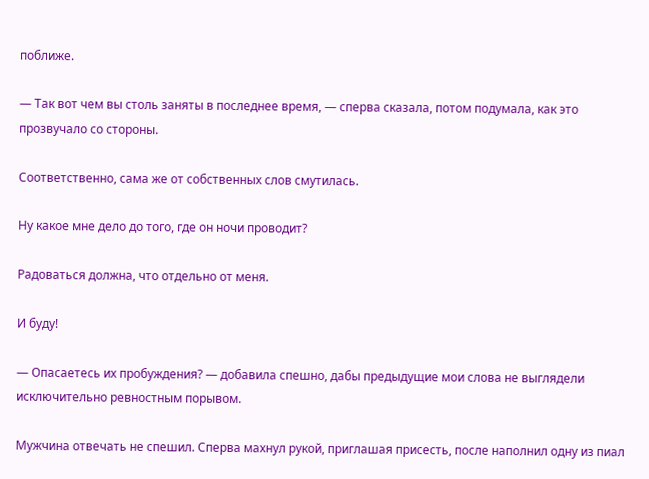поближе.

— Так вот чем вы столь заняты в последнее время, — сперва сказала, потом подумала, как это прозвучало со стороны.

Соответственно, сама же от собственных слов смутилась.

Ну какое мне дело до того, где он ночи проводит?

Радоваться должна, что отдельно от меня.

И буду!

— Опасаетесь их пробуждения? — добавила спешно, дабы предыдущие мои слова не выглядели исключительно ревностным порывом.

Мужчина отвечать не спешил. Сперва махнул рукой, приглашая присесть, после наполнил одну из пиал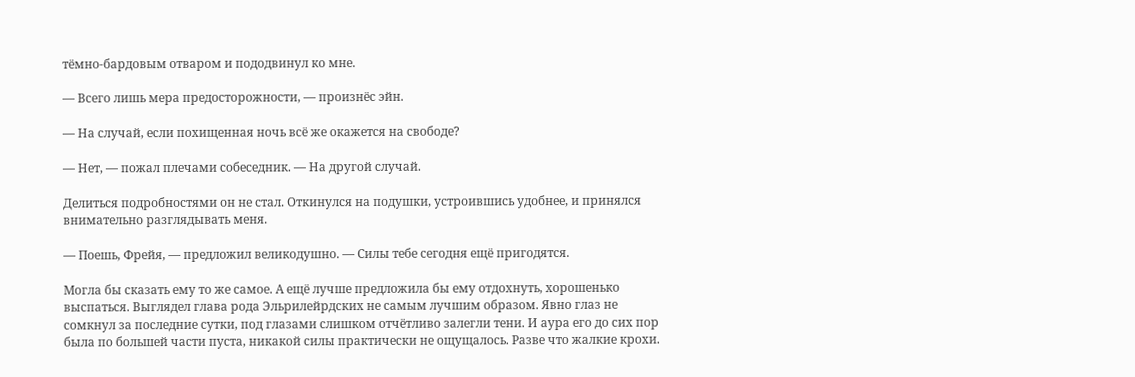тёмно-бардовым отваром и пододвинул ко мне.

— Всего лишь мера предосторожности, — произнёс эйн.

— На случай, если похищенная ночь всё же окажется на свободе?

— Нет, — пожал плечами собеседник. — На другой случай.

Делиться подробностями он не стал. Откинулся на подушки, устроившись удобнее, и принялся внимательно разглядывать меня.

— Поешь, Фрейя, — предложил великодушно. — Силы тебе сегодня ещё пригодятся.

Могла бы сказать ему то же самое. А ещё лучше предложила бы ему отдохнуть, хорошенько выспаться. Выглядел глава рода Эльрилейрдских не самым лучшим образом. Явно глаз не сомкнул за последние сутки, под глазами слишком отчётливо залегли тени. И аура его до сих пор была по большей части пуста, никакой силы практически не ощущалось. Разве что жалкие крохи.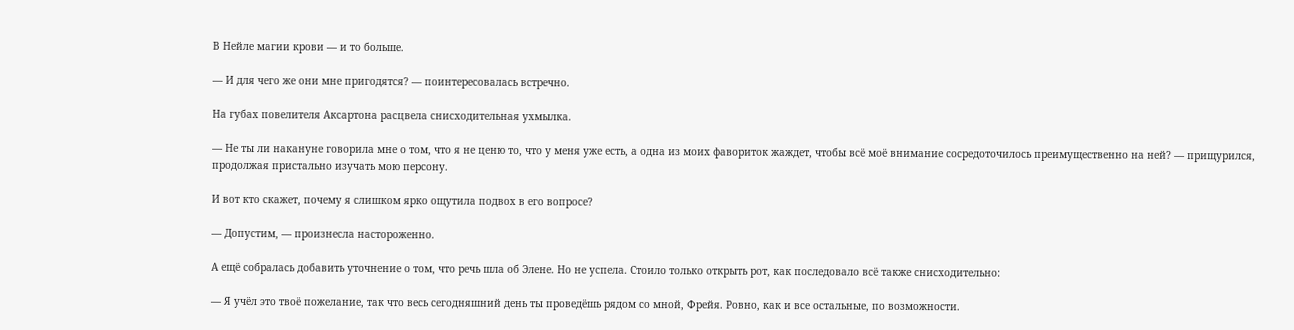В Нейле магии крови — и то больше.

— И для чего же они мне пригодятся? — поинтересовалась встречно.

На губах повелителя Аксартона расцвела снисходительная ухмылка.

— Не ты ли накануне говорила мне о том, что я не ценю то, что у меня уже есть, а одна из моих фавориток жаждет, чтобы всё моё внимание сосредоточилось преимущественно на ней? — прищурился, продолжая пристально изучать мою персону.

И вот кто скажет, почему я слишком ярко ощутила подвох в его вопросе?

— Допустим, — произнесла настороженно.

А ещё собралась добавить уточнение о том, что речь шла об Элене. Но не успела. Стоило только открыть рот, как последовало всё также снисходительно:

— Я учёл это твоё пожелание, так что весь сегодняшний день ты проведёшь рядом со мной, Фрейя. Ровно, как и все остальные, по возможности.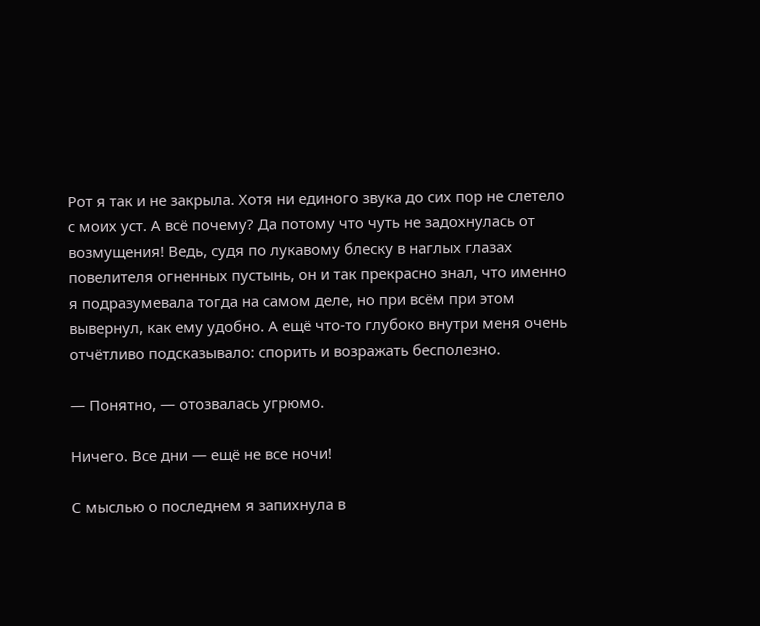Рот я так и не закрыла. Хотя ни единого звука до сих пор не слетело с моих уст. А всё почему? Да потому что чуть не задохнулась от возмущения! Ведь, судя по лукавому блеску в наглых глазах повелителя огненных пустынь, он и так прекрасно знал, что именно я подразумевала тогда на самом деле, но при всём при этом вывернул, как ему удобно. А ещё что-то глубоко внутри меня очень отчётливо подсказывало: спорить и возражать бесполезно.

— Понятно, — отозвалась угрюмо.

Ничего. Все дни — ещё не все ночи!

С мыслью о последнем я запихнула в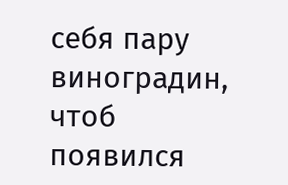себя пару виноградин, чтоб появился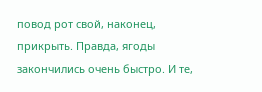повод рот свой, наконец, прикрыть. Правда, ягоды закончились очень быстро. И те,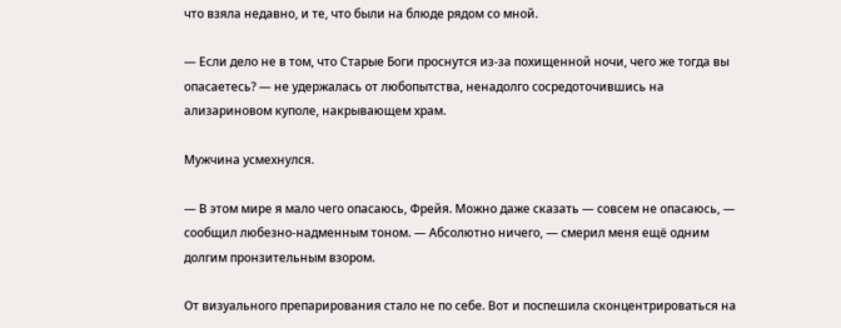что взяла недавно, и те, что были на блюде рядом со мной.

— Если дело не в том, что Старые Боги проснутся из-за похищенной ночи, чего же тогда вы опасаетесь? — не удержалась от любопытства, ненадолго сосредоточившись на ализариновом куполе, накрывающем храм.

Мужчина усмехнулся.

— В этом мире я мало чего опасаюсь, Фрейя. Можно даже сказать — совсем не опасаюсь, — сообщил любезно-надменным тоном. — Абсолютно ничего, — смерил меня ещё одним долгим пронзительным взором.

От визуального препарирования стало не по себе. Вот и поспешила сконцентрироваться на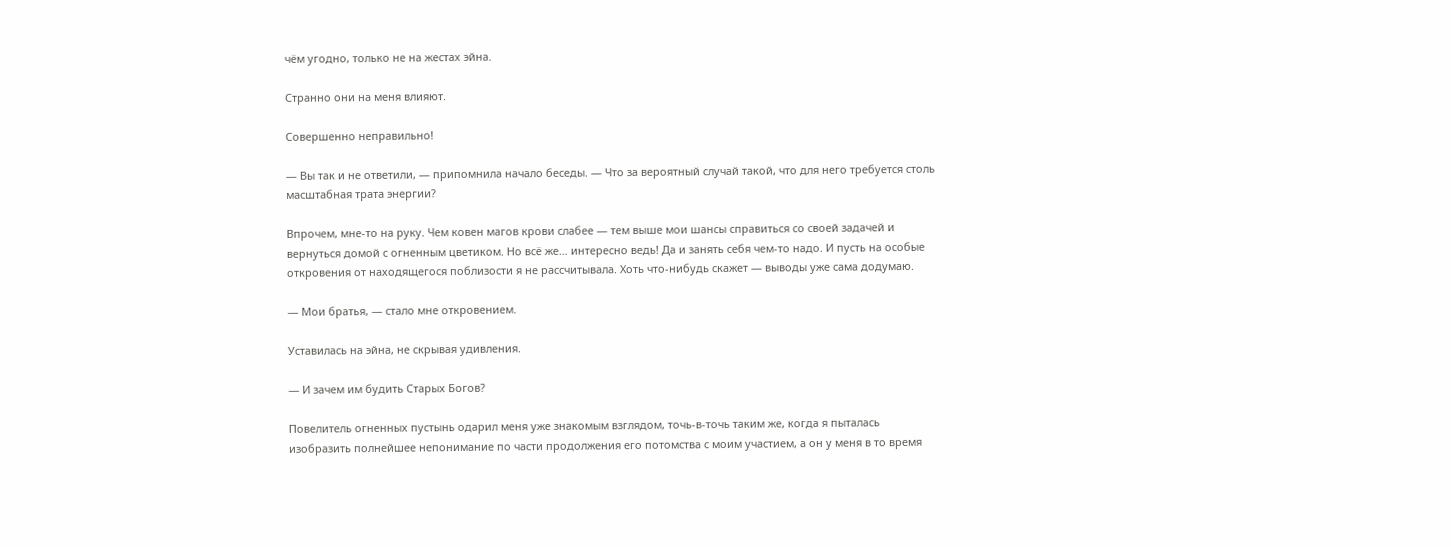чём угодно, только не на жестах эйна.

Странно они на меня влияют.

Совершенно неправильно!

— Вы так и не ответили, — припомнила начало беседы. — Что за вероятный случай такой, что для него требуется столь масштабная трата энергии?

Впрочем, мне-то на руку. Чем ковен магов крови слабее — тем выше мои шансы справиться со своей задачей и вернуться домой с огненным цветиком. Но всё же… интересно ведь! Да и занять себя чем-то надо. И пусть на особые откровения от находящегося поблизости я не рассчитывала. Хоть что-нибудь скажет — выводы уже сама додумаю.

— Мои братья, — стало мне откровением.

Уставилась на эйна, не скрывая удивления.

— И зачем им будить Старых Богов?

Повелитель огненных пустынь одарил меня уже знакомым взглядом, точь-в-точь таким же, когда я пыталась изобразить полнейшее непонимание по части продолжения его потомства с моим участием, а он у меня в то время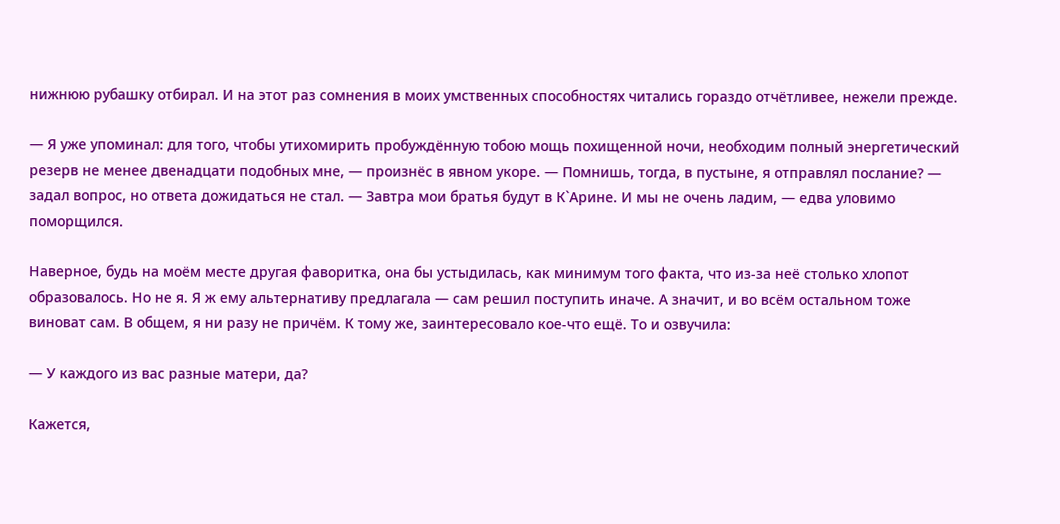нижнюю рубашку отбирал. И на этот раз сомнения в моих умственных способностях читались гораздо отчётливее, нежели прежде.

— Я уже упоминал: для того, чтобы утихомирить пробуждённую тобою мощь похищенной ночи, необходим полный энергетический резерв не менее двенадцати подобных мне, — произнёс в явном укоре. — Помнишь, тогда, в пустыне, я отправлял послание? — задал вопрос, но ответа дожидаться не стал. — Завтра мои братья будут в К`Арине. И мы не очень ладим, — едва уловимо поморщился.

Наверное, будь на моём месте другая фаворитка, она бы устыдилась, как минимум того факта, что из-за неё столько хлопот образовалось. Но не я. Я ж ему альтернативу предлагала — сам решил поступить иначе. А значит, и во всём остальном тоже виноват сам. В общем, я ни разу не причём. К тому же, заинтересовало кое-что ещё. То и озвучила:

— У каждого из вас разные матери, да?

Кажется,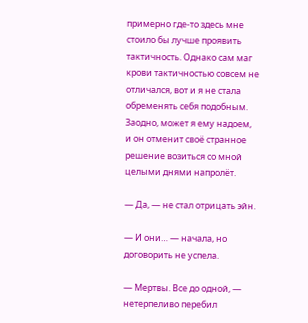примерно где-то здесь мне стоило бы лучше проявить тактичность. Однако сам маг крови тактичностью совсем не отличался, вот и я не стала обременять себя подобным. Заодно, может я ему надоем, и он отменит своё странное решение возиться со мной целыми днями напролёт.

— Да, — не стал отрицать эйн.

— И они… — начала, но договорить не успела.

— Мертвы. Все до одной, — нетерпеливо перебил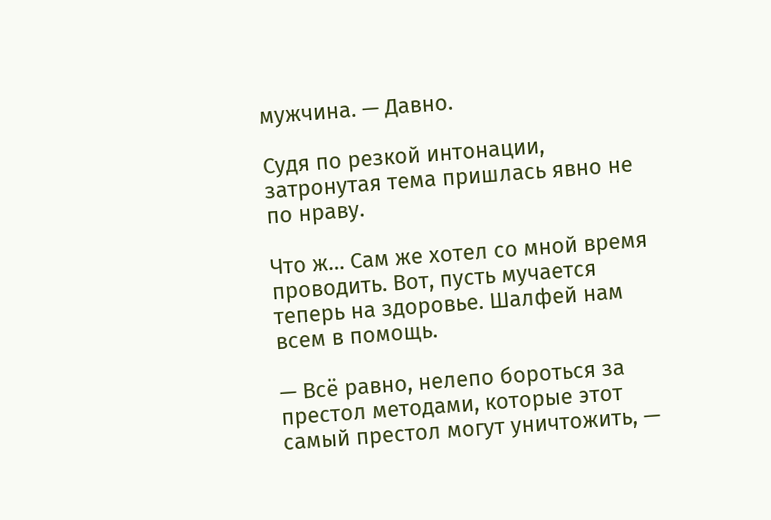мужчина. — Давно.

Судя по резкой интонации, затронутая тема пришлась явно не по нраву.

Что ж… Сам же хотел со мной время проводить. Вот, пусть мучается теперь на здоровье. Шалфей нам всем в помощь.

— Всё равно, нелепо бороться за престол методами, которые этот самый престол могут уничтожить, —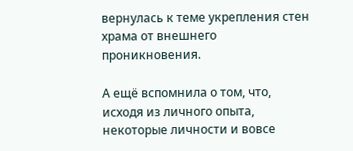вернулась к теме укрепления стен храма от внешнего проникновения.

А ещё вспомнила о том, что, исходя из личного опыта, некоторые личности и вовсе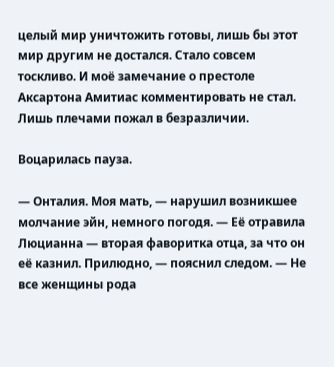целый мир уничтожить готовы, лишь бы этот мир другим не достался. Стало совсем тоскливо. И моё замечание о престоле Аксартона Амитиас комментировать не стал. Лишь плечами пожал в безразличии.

Воцарилась пауза.

— Онталия. Моя мать, — нарушил возникшее молчание эйн, немного погодя. — Её отравила Люцианна — вторая фаворитка отца, за что он её казнил. Прилюдно, — пояснил следом. — Не все женщины рода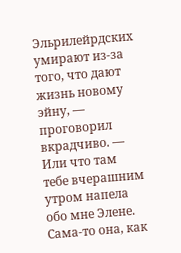Эльрилейрдских умирают из-за того, что дают жизнь новому эйну, — проговорил вкрадчиво. — Или что там тебе вчерашним утром напела обо мне Элене. Сама-то она, как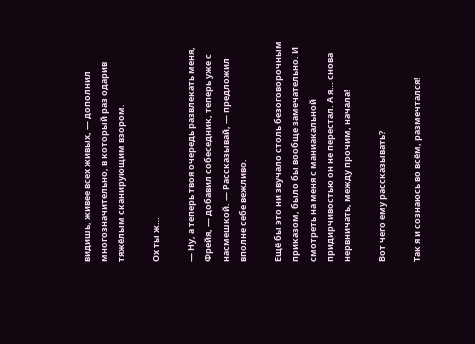видишь, живее всех живых, — дополнил многозначительно, в который раз одарив тяжёлым сканирующим взором.

Ох ты ж…

— Ну, а теперь твоя очередь развлекать меня, Фрейя, — добавил собеседник, теперь уже с насмешкой. — Рассказывай, — предложил вполне себе вежливо.

Ещё бы это ни звучало столь безоговорочным приказом, было бы вообще замечательно. И смотреть на меня с маниакальной придирчивостью он не перестал. А я… снова нервничать, между прочим, начала!

Вот чего ему рассказывать?

Так я и сознаюсь во всём, размечтался!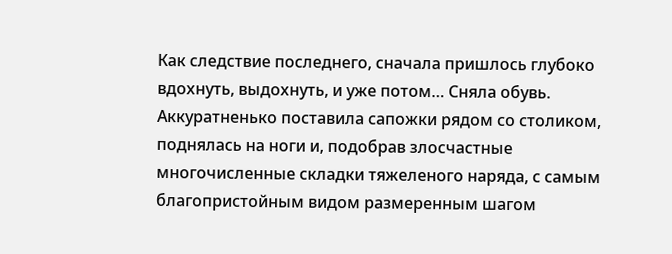Как следствие последнего, сначала пришлось глубоко вдохнуть, выдохнуть, и уже потом… Сняла обувь. Аккуратненько поставила сапожки рядом со столиком, поднялась на ноги и, подобрав злосчастные многочисленные складки тяжеленого наряда, с самым благопристойным видом размеренным шагом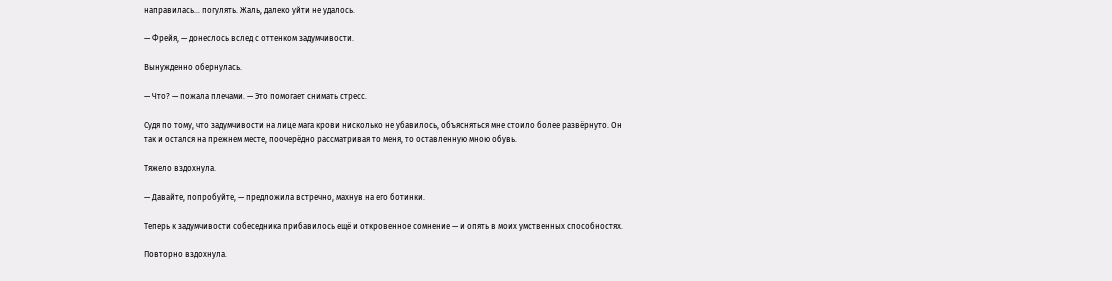направилась… погулять. Жаль, далеко уйти не удалось.

— Фрейя, — донеслось вслед с оттенком задумчивости.

Вынужденно обернулась.

— Что? — пожала плечами. — Это помогает снимать стресс.

Судя по тому, что задумчивости на лице мага крови нисколько не убавилось, объясняться мне стоило более развёрнуто. Он так и остался на прежнем месте, поочерёдно рассматривая то меня, то оставленную мною обувь.

Тяжело вздохнула.

— Давайте, попробуйте, — предложила встречно, махнув на его ботинки.

Теперь к задумчивости собеседника прибавилось ещё и откровенное сомнение — и опять в моих умственных способностях.

Повторно вздохнула.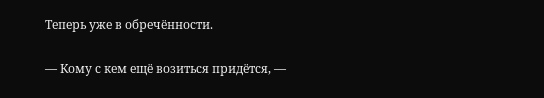Теперь уже в обречённости.

— Кому с кем ещё возиться придётся, —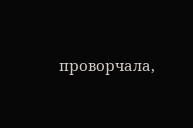проворчала,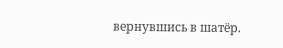вернувшись в шатёр.